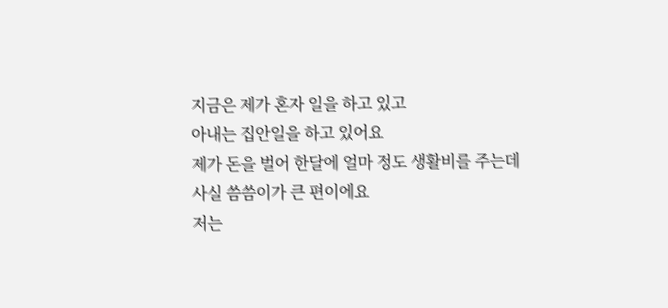지금은 제가 혼자 일을 하고 있고
아내는 집안일을 하고 있어요
제가 돈을 벌어 한달에 얼마 정도 생활비를 주는데
사실 씀씀이가 큰 편이에요
저는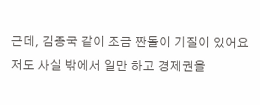근데, 김종국 같이 조금 짠돌이 기질이 있어요
저도 사실 밖에서 일만 하고 경제권을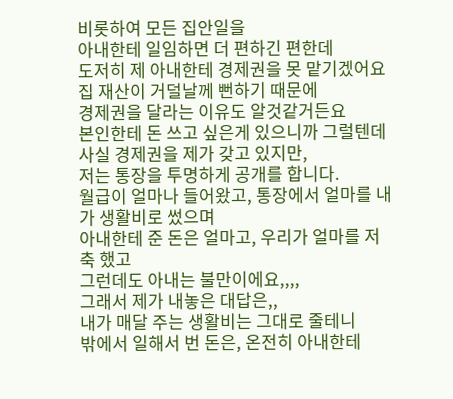비롯하여 모든 집안일을
아내한테 일임하면 더 편하긴 편한데
도저히 제 아내한테 경제권을 못 맡기겠어요
집 재산이 거덜날께 뻔하기 때문에
경제권을 달라는 이유도 알것같거든요
본인한테 돈 쓰고 싶은게 있으니까 그럴텐데
사실 경제권을 제가 갖고 있지만,
저는 통장을 투명하게 공개를 합니다.
월급이 얼마나 들어왔고, 통장에서 얼마를 내가 생활비로 썼으며
아내한테 준 돈은 얼마고, 우리가 얼마를 저축 했고
그런데도 아내는 불만이에요,,,,
그래서 제가 내놓은 대답은,,
내가 매달 주는 생활비는 그대로 줄테니
밖에서 일해서 번 돈은, 온전히 아내한테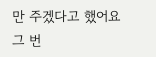만 주겠다고 했어요
그 번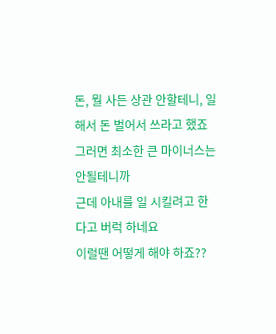돈, 뭘 사든 상관 안할테니, 일해서 돈 벌어서 쓰라고 했죠
그러면 최소한 큰 마이너스는 안될테니까
근데 아내를 일 시킬려고 한다고 버럭 하네요
이럴땐 어떻게 해야 하죠??